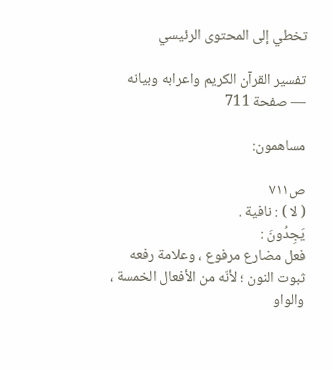تخطي إلى المحتوى الرئيسي

تفسير القرآن الكريم واعرابه وبيانه — صفحة 711

مساهمون:

ص٧١١
( لا ) : نافية .
يَجِدُونَ :
فعل مضارع مرفوع ، وعلامة رفعه ثبوت النون ؛ لأنّه من الأفعال الخمسة ، والواو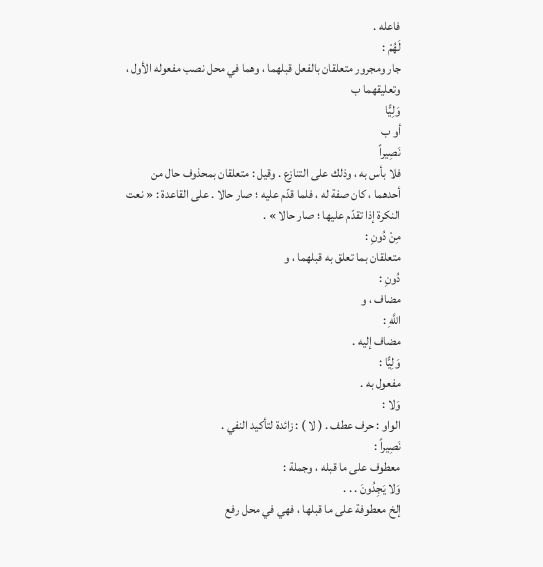فاعله .
لَهُمْ :
جار ومجرور متعلقان بالفعل قبلهما ، وهما في محل نصب مفعوله الأول ، وتعليقهما ب
وَلِيًّا
أو ب
نَصِيراً
فلا بأس به ، وذلك على التنازع . وقيل : متعلقان بمحذوف حال من أحدهما ، كان صفة له ، فلما قدّم عليه ؛ صار حالا . على القاعدة : « نعت النكرة إذا تقدّم عليها ؛ صار حالا » .
مِنْ دُونِ :
متعلقان بما تعلق به قبلهما ، و
دُونِ :
مضاف ، و
اللَّهِ :
مضاف إليه .
وَلِيًّا :
مفعول به .
وَلا :
الواو : حرف عطف . ( لا ) : زائدة لتأكيد النفي .
نَصِيراً :
معطوف على ما قبله ، وجملة :
وَلا يَجِدُونَ . . .
إلخ معطوفة على ما قبلها ، فهي في محل رفع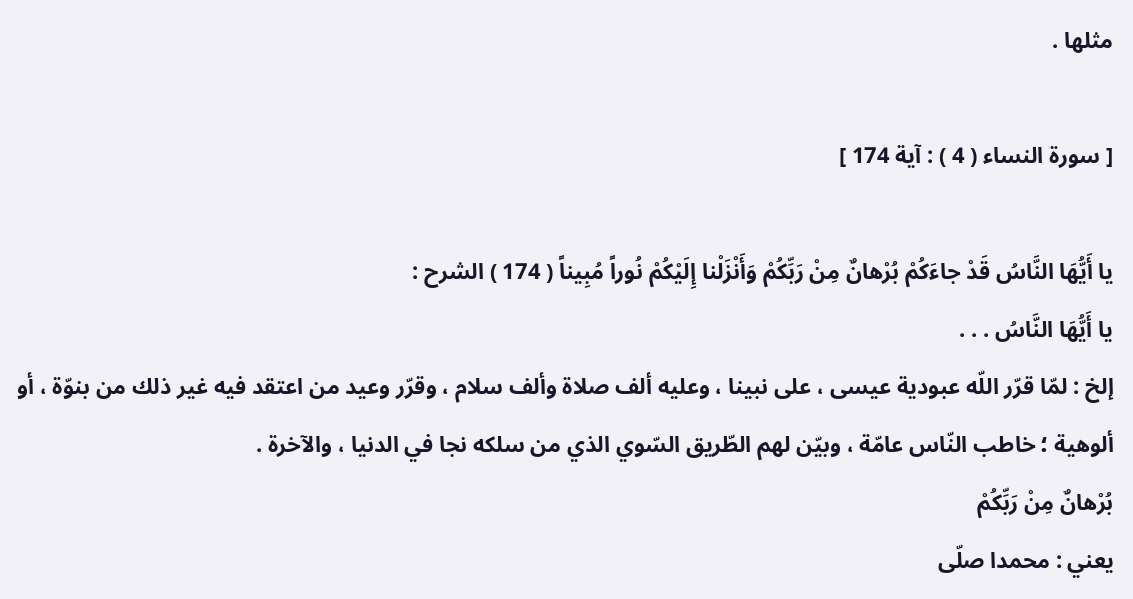مثلها .

[ سورة النساء ( 4 ) : آية 174 ]

يا أَيُّهَا النَّاسُ قَدْ جاءَكُمْ بُرْهانٌ مِنْ رَبِّكُمْ وَأَنْزَلْنا إِلَيْكُمْ نُوراً مُبِيناً ( 174 ) الشرح :
يا أَيُّهَا النَّاسُ . . .
إلخ : لمّا قرّر اللّه عبودية عيسى ، على نبينا ، وعليه ألف صلاة وألف سلام ، وقرّر وعيد من اعتقد فيه غير ذلك من بنوّة ، أو ألوهية ؛ خاطب النّاس عامّة ، وبيّن لهم الطّريق السّوي الذي من سلكه نجا في الدنيا ، والآخرة .
بُرْهانٌ مِنْ رَبِّكُمْ
يعني : محمدا صلّى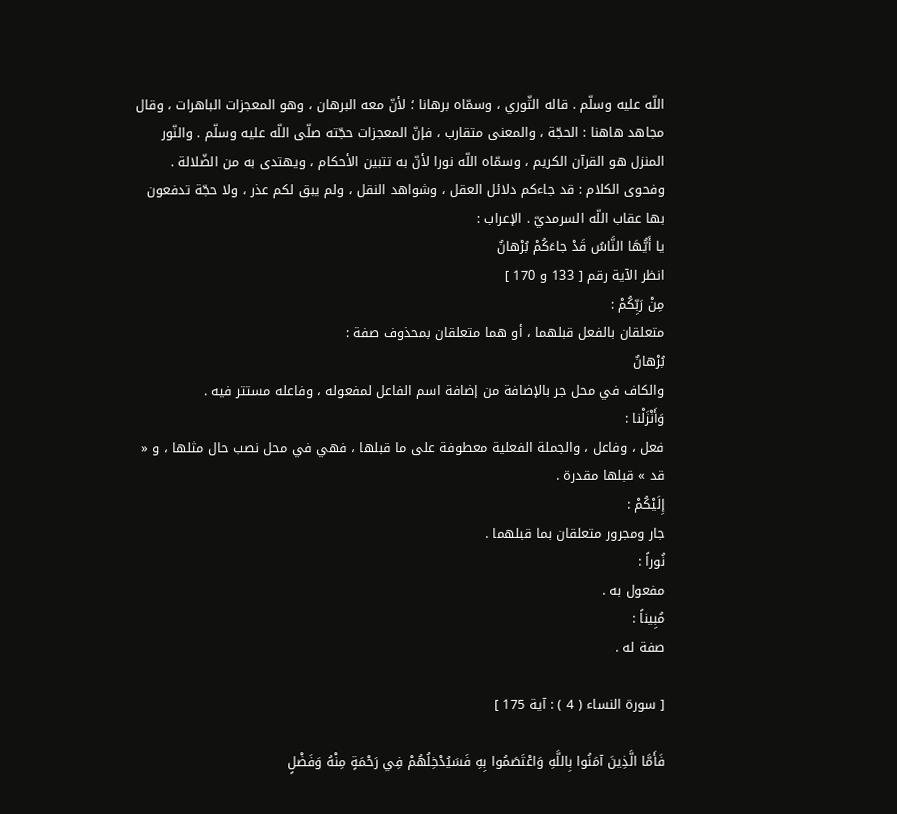اللّه عليه وسلّم . قاله الثّوري ، وسمّاه برهانا ؛ لأنّ معه البرهان ، وهو المعجزات الباهرات ، وقال مجاهد هاهنا : الحجّة ، والمعنى متقارب ، فإنّ المعجزات حجّته صلّى اللّه عليه وسلّم . والنّور المنزل هو القرآن الكريم ، وسمّاه اللّه نورا لأنّ به تتبين الأحكام ، ويهتدى به من الضّلالة . وفحوى الكلام : قد جاءكم دلائل العقل ، وشواهد النقل ، ولم يبق لكم عذر ، ولا حجّة تدفعون بها عقاب اللّه السرمديّ . الإعراب :
يا أَيُّهَا النَّاسُ قَدْ جاءَكُمْ بُرْهانٌ
انظر الآية رقم [ 133 و 170 ]
مِنْ رَبِّكُمْ :
متعلقان بالفعل قبلهما ، أو هما متعلقان بمحذوف صفة :
بُرْهانٌ
والكاف في محل جر بالإضافة من إضافة اسم الفاعل لمفعوله ، وفاعله مستتر فيه .
وَأَنْزَلْنا :
فعل ، وفاعل ، والجملة الفعلية معطوفة على ما قبلها ، فهي في محل نصب حال مثلها ، و « قد » قبلها مقدرة .
إِلَيْكُمْ :
جار ومجرور متعلقان بما قبلهما .
نُوراً :
مفعول به .
مُبِيناً :
صفة له .

[ سورة النساء ( 4 ) : آية 175 ]

فَأَمَّا الَّذِينَ آمَنُوا بِاللَّهِ وَاعْتَصَمُوا بِهِ فَسَيُدْخِلُهُمْ فِي رَحْمَةٍ مِنْهُ وَفَضْلٍ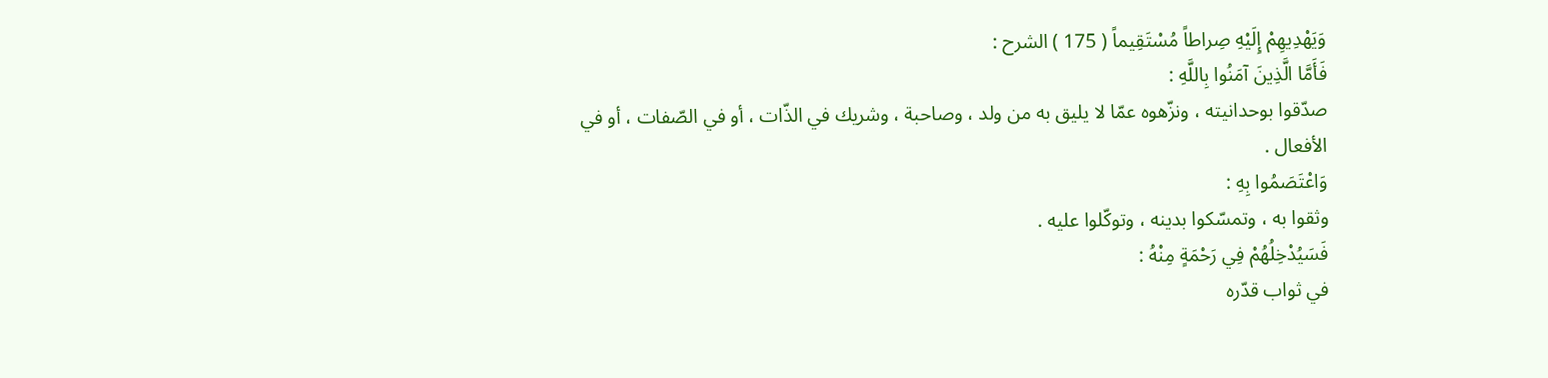وَيَهْدِيهِمْ إِلَيْهِ صِراطاً مُسْتَقِيماً ( 175 ) الشرح :
فَأَمَّا الَّذِينَ آمَنُوا بِاللَّهِ :
صدّقوا بوحدانيته ، ونزّهوه عمّا لا يليق به من ولد ، وصاحبة ، وشريك في الذّات ، أو في الصّفات ، أو في الأفعال .
وَاعْتَصَمُوا بِهِ :
وثقوا به ، وتمسّكوا بدينه ، وتوكّلوا عليه .
فَسَيُدْخِلُهُمْ فِي رَحْمَةٍ مِنْهُ :
في ثواب قدّره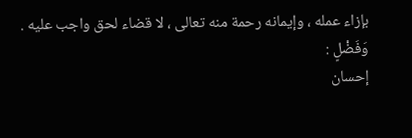بإزاء عمله ، وإيمانه رحمة منه تعالى ، لا قضاء لحق واجب عليه .
وَفَضْلٍ :
إحسان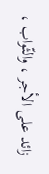زائد على الأجر ، والثّواب ،